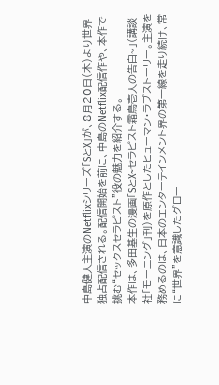中島健人主演のNetflixシリーズ「SとX」が、8月20日(木)より世界独占配信される。配信開始を前に、中島のNetflix配信作や、本作で挑む“セックスセラピスト”役の魅力を紹介する。
本作は、多田基生の漫画「SとX~セラピスト霜鳥壱人の告白~」(講談社「モーニング」刊)を原作としたヒューマン・ラブストーリー。主演を務めるのは、日本のエンターテインメント界の第一線を走り続け、常に“世界”を意識したグロー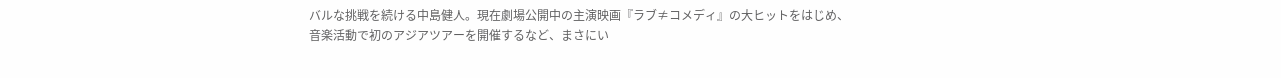バルな挑戦を続ける中島健人。現在劇場公開中の主演映画『ラブ≠コメディ』の大ヒットをはじめ、音楽活動で初のアジアツアーを開催するなど、まさにい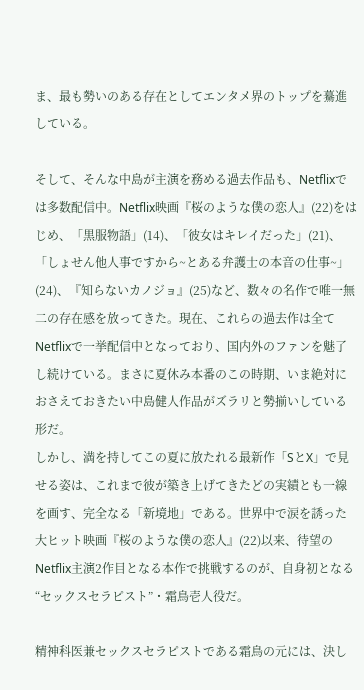ま、最も勢いのある存在としてエンタメ界のトップを驀進している。

そして、そんな中島が主演を務める過去作品も、Netflixでは多数配信中。Netflix映画『桜のような僕の恋人』(22)をはじめ、「黒服物語」(14)、「彼女はキレイだった」(21)、「しょせん他人事ですから~とある弁護士の本音の仕事~」(24)、『知らないカノジョ』(25)など、数々の名作で唯一無二の存在感を放ってきた。現在、これらの過去作は全てNetflixで一挙配信中となっており、国内外のファンを魅了し続けている。まさに夏休み本番のこの時期、いま絶対におさえておきたい中島健人作品がズラリと勢揃いしている形だ。
しかし、満を持してこの夏に放たれる最新作「SとX」で見せる姿は、これまで彼が築き上げてきたどの実績とも一線を画す、完全なる「新境地」である。世界中で涙を誘った大ヒット映画『桜のような僕の恋人』(22)以来、待望のNetflix主演2作目となる本作で挑戦するのが、自身初となる“セックスセラピスト”・霜鳥壱人役だ。

精神科医兼セックスセラピストである霜鳥の元には、決し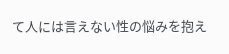て人には言えない性の悩みを抱え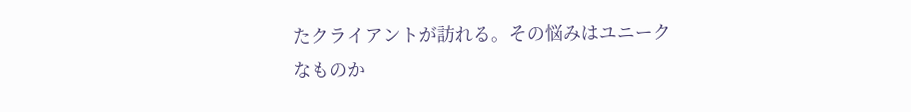たクライアントが訪れる。その悩みはユニークなものか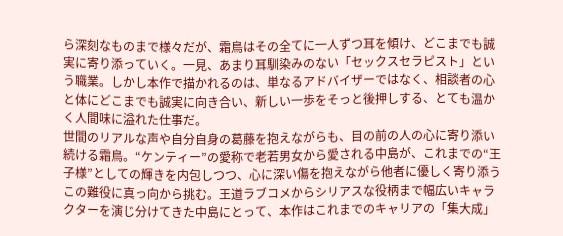ら深刻なものまで様々だが、霜鳥はその全てに一人ずつ耳を傾け、どこまでも誠実に寄り添っていく。一見、あまり耳馴染みのない「セックスセラピスト」という職業。しかし本作で描かれるのは、単なるアドバイザーではなく、相談者の心と体にどこまでも誠実に向き合い、新しい一歩をそっと後押しする、とても温かく人間味に溢れた仕事だ。
世間のリアルな声や自分自身の葛藤を抱えながらも、目の前の人の心に寄り添い続ける霜鳥。“ケンティー”の愛称で老若男女から愛される中島が、これまでの“王子様”としての輝きを内包しつつ、心に深い傷を抱えながら他者に優しく寄り添うこの難役に真っ向から挑む。王道ラブコメからシリアスな役柄まで幅広いキャラクターを演じ分けてきた中島にとって、本作はこれまでのキャリアの「集大成」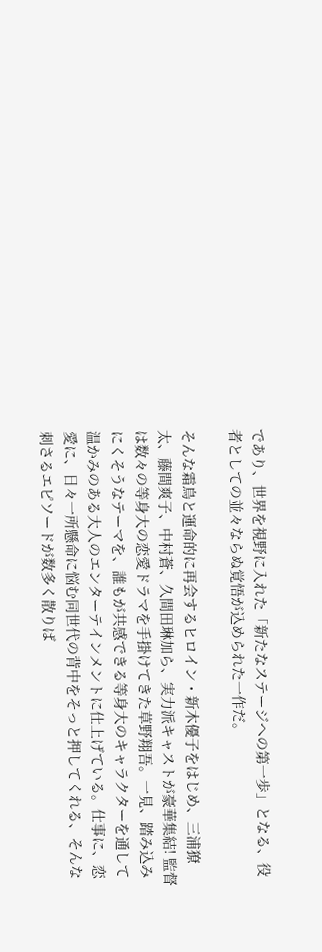であり、世界を視野に入れた「新たなステージへの第一歩」となる、役者としての並々ならぬ覚悟が込められた一作だ。

そんな霜鳥と運命的に再会するヒロイン・新木優子をはじめ、三浦獠太、藤間爽子、中村蒼、久間田琳加ら、実力派キャストが豪華集結! 監督は数々の等身大の恋愛ドラマを手掛けてきた草野翔吾。一見、踏み込みにくそうなテーマを、誰もが共感できる等身大のキャラクターを通して温かみのある大人のエンターテインメントに仕上げている。仕事に、恋愛に、日々一所懸命に悩む同世代の背中をそっと押してくれる、そんな刺さるエピソードが数多く散りば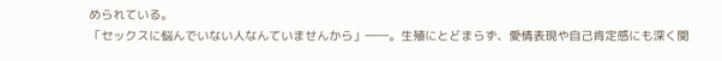められている。
「セックスに悩んでいない人なんていませんから」――。生殖にとどまらず、愛情表現や自己肯定感にも深く関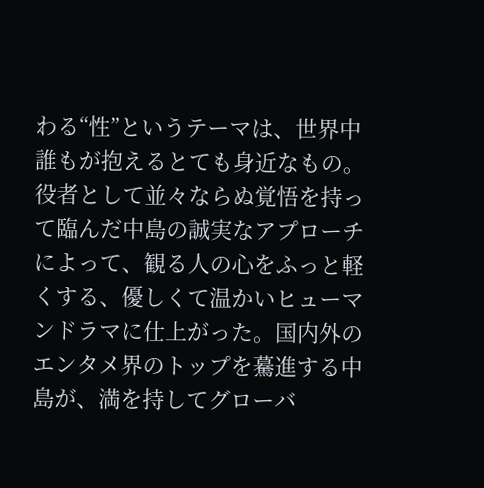わる“性”というテーマは、世界中誰もが抱えるとても身近なもの。役者として並々ならぬ覚悟を持って臨んだ中島の誠実なアプローチによって、観る人の心をふっと軽くする、優しくて温かいヒューマンドラマに仕上がった。国内外のエンタメ界のトップを驀進する中島が、満を持してグローバ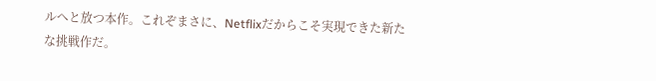ルへと放つ本作。これぞまさに、Netflixだからこそ実現できた新たな挑戦作だ。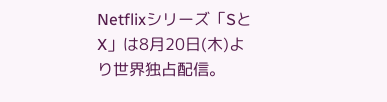Netflixシリーズ「SとX」は8月20日(木)より世界独占配信。